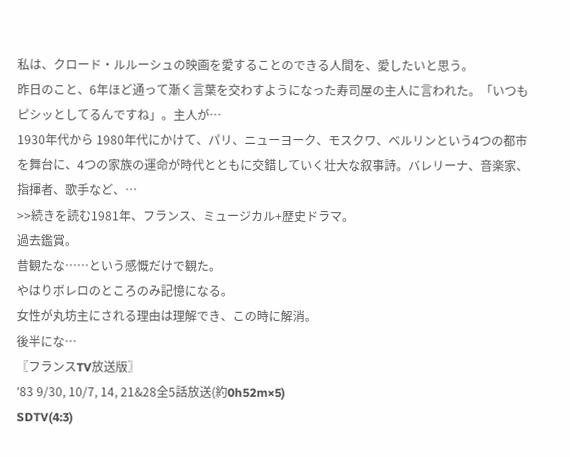私は、クロード・ルルーシュの映画を愛することのできる人間を、愛したいと思う。
昨日のこと、6年ほど通って漸く言葉を交わすようになった寿司屋の主人に言われた。「いつもピシッとしてるんですね」。主人が…
1930年代から 1980年代にかけて、パリ、ニューヨーク、モスクワ、ベルリンという4つの都市を舞台に、4つの家族の運命が時代とともに交錯していく壮大な叙事詩。バレリーナ、音楽家、指揮者、歌手など、…
>>続きを読む1981年、フランス、ミュージカル+歴史ドラマ。
過去鑑賞。
昔観たな……という感慨だけで観た。
やはりボレロのところのみ記憶になる。
女性が丸坊主にされる理由は理解でき、この時に解消。
後半にな…
〖フランスTV放送版〗
′83 9/30, 10/7, 14, 21&28全5話放送(約0h52m×5)
SDTV(4:3)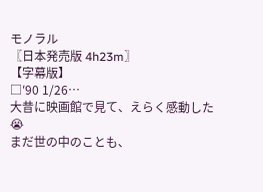モノラル
〖日本発売版 4h23m〗
【字幕版】
□′90 1/26…
大昔に映画館で見て、えらく感動した😭
まだ世の中のことも、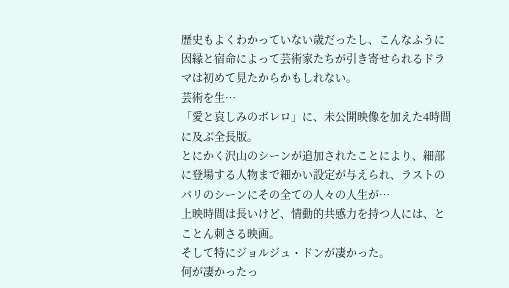歴史もよくわかっていない歳だったし、こんなふうに因縁と宿命によって芸術家たちが引き寄せられるドラマは初めて見たからかもしれない。
芸術を生…
「愛と哀しみのボレロ」に、未公開映像を加えた4時間に及ぶ全長版。
とにかく沢山のシーンが追加されたことにより、細部に登場する人物まで細かい設定が与えられ、ラストのパリのシーンにその全ての人々の人生が…
上映時間は長いけど、情動的共感力を持つ人には、とことん刺さる映画。
そして特にジョルジュ・ドンが凄かった。
何が凄かったっ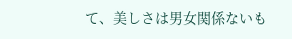て、美しさは男女関係ないも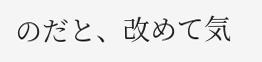のだと、改めて気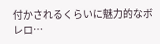付かされるくらいに魅力的なボレロ…